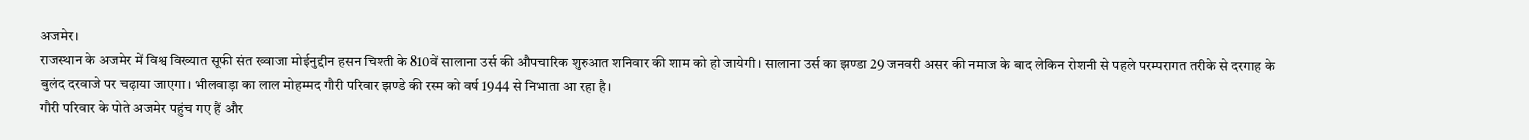अजमेर।
राजस्थान के अजमेर में विश्व विख्यात सूफी संत ख्वाजा मोईनुद्दीन हसन चिश्ती के 810वें सालाना उर्स की औपचारिक शुरुआत शनिवार की शाम को हो जायेगी। सालाना उर्स का झण्डा 29 जनवरी असर की नमाज के बाद लेकिन रोशनी से पहले परम्परागत तरीके से दरगाह के बुलंद दरवाजे पर चढ़ाया जाएगा। भीलवाड़ा का लाल मोहम्मद गौरी परिवार झण्डे की रस्म को वर्ष 1944 से निभाता आ रहा है।
गौरी परिवार के पोते अजमेर पहुंच गए हैं और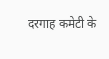दरगाह कमेटी के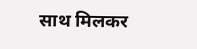साथ मिलकर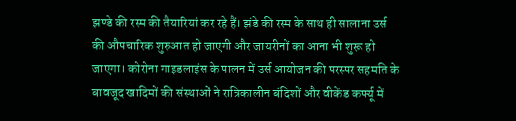झण्डे की रस्म की तैयारियां कर रहे हैं। झंडे की रस्म के साथ ही सालाना उर्स की औपचारिक शुरुआत हो जाएगी और जायरीनों का आना भी शुरू हो जाएगा। कोरोना गाइडलाइंस के पालन में उर्स आयोजन की परस्पर सहमति के बावजूद खादिमों की संस्थाओं ने रात्रिकालीन बंदिशों और वीकेंड कर्फ्यू में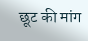छूट की मांग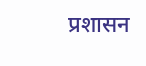प्रशासन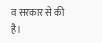व सरकार से की है।